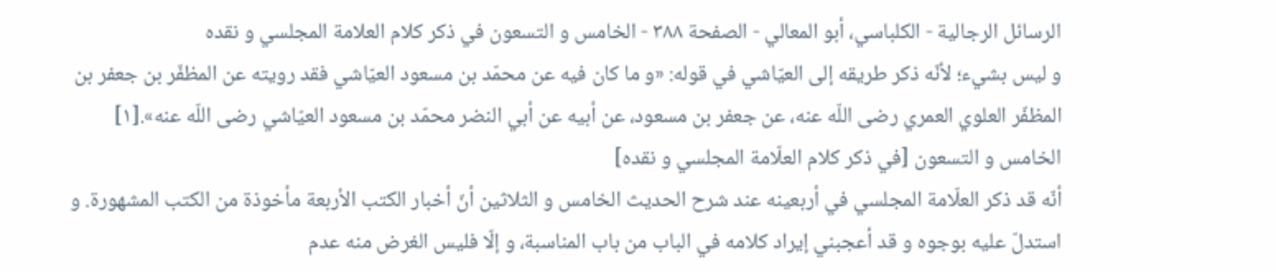الرسائل الرجالية - الكلباسي، أبو المعالي - الصفحة ٣٨٨ - الخامس و التسعون في ذكر كلام العلامة المجلسي و نقده
و ليس بشيء؛ لأنّه ذكر طريقه إلى العيّاشي في قوله: «و ما كان فيه عن محمّد بن مسعود العيّاشي فقد رويته عن المظفّر بن جعفر بن المظفّر العلوي العمري رضى اللّه عنه، عن جعفر بن مسعود، عن أبيه عن أبي النضر محمّد بن مسعود العيّاشي رضى اللّه عنه».[١]
الخامس و التسعون [في ذكر كلام العلّامة المجلسي و نقده]
أنّه قد ذكر العلّامة المجلسي في أربعينه عند شرح الحديث الخامس و الثلاثين أنّ أخبار الكتب الأربعة مأخوذة من الكتب المشهورة. و استدلّ عليه بوجوه و قد أعجبني إيراد كلامه في الباب من باب المناسبة، و إلّا فليس الغرض منه عدم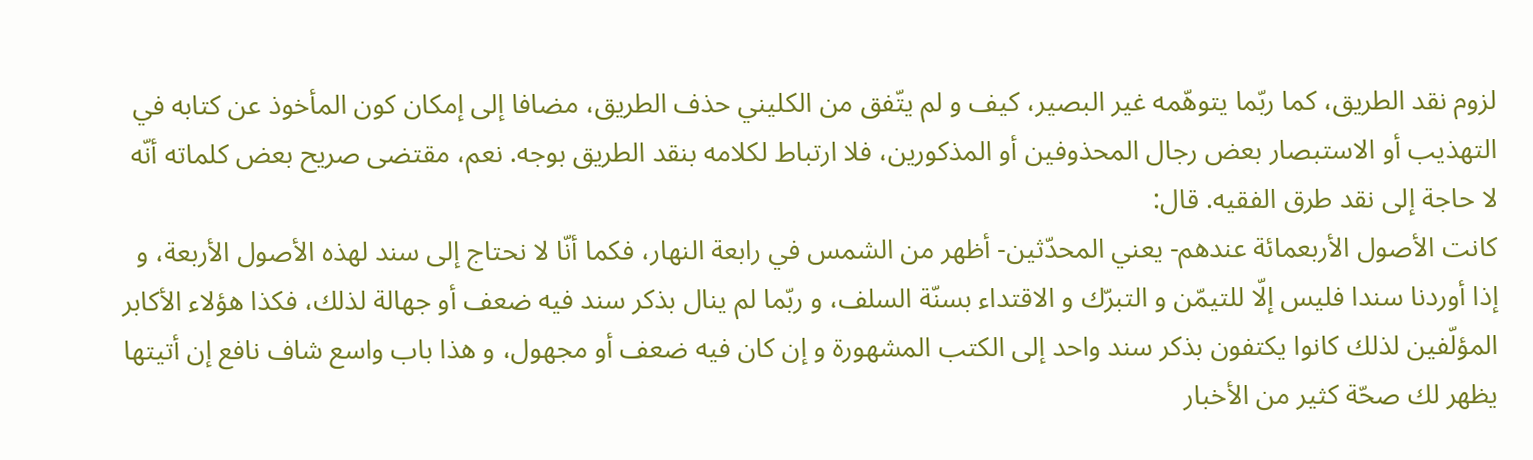لزوم نقد الطريق، كما ربّما يتوهّمه غير البصير، كيف و لم يتّفق من الكليني حذف الطريق، مضافا إلى إمكان كون المأخوذ عن كتابه في التهذيب أو الاستبصار بعض رجال المحذوفين أو المذكورين، فلا ارتباط لكلامه بنقد الطريق بوجه. نعم، مقتضى صريح بعض كلماته أنّه لا حاجة إلى نقد طرق الفقيه. قال:
كانت الأصول الأربعمائة عندهم- يعني المحدّثين- أظهر من الشمس في رابعة النهار، فكما أنّا لا نحتاج إلى سند لهذه الأصول الأربعة، و إذا أوردنا سندا فليس إلّا للتيمّن و التبرّك و الاقتداء بسنّة السلف، و ربّما لم ينال بذكر سند فيه ضعف أو جهالة لذلك، فكذا هؤلاء الأكابر المؤلّفين لذلك كانوا يكتفون بذكر سند واحد إلى الكتب المشهورة و إن كان فيه ضعف أو مجهول، و هذا باب واسع شاف نافع إن أتيتها يظهر لك صحّة كثير من الأخبار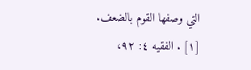التي وصفها القوم بالضعف.
[١] . الفقيه ٤: ٩٢،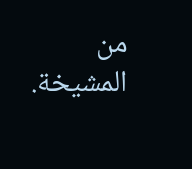من المشيخة.